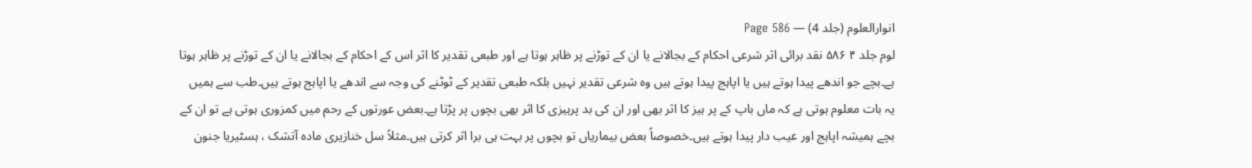انوارالعلوم (جلد 4) — Page 586
لوم جلد ۴ ۵۸۶ نقد برائی اثر شرعی احکام کے بجالانے یا ان کے توڑنے پر ظاہر ہوتا ہے اور طبعی تقدیر کا اثر اس کے احکام کے بجالانے یا ان کے توڑنے پر ظاہر ہوتا ہے۔بچے جو اندھے پیدا ہوتے ہیں یا اپاہج پیدا ہوتے ہیں وہ شرعی تقدیر نہیں بلکہ طبعی تقدیر کے ٹوٹنے کی وجہ سے اندھے یا اپاہج ہوتے ہیں۔طب سے ہمیں یہ بات معلوم ہوتی ہے کہ ماں باپ کے پر ہیز کا اثر بھی اور ان کی بد پرہیزی کا اثر بھی بچوں پر پڑتا ہے۔بعض عورتوں کے رحم میں کمزوری ہوتی ہے تو ان کے بچے ہمیشہ اپاہج اور عیب دار پیدا ہوتے ہیں۔خصوصاً بعض بیماریاں تو بچوں پر بہت ہی برا اثر کرتی ہیں۔مثلاً سل خنازیری ماده آتشک ، ہسٹیریا جنون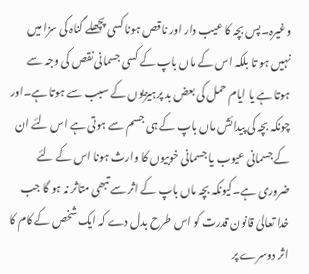وغیرہ۔پس بچہ کا عیب دار اور ناقص ہونا کسی پچھلے گناہ کی سزا میں نہیں ہو تا بلکہ اس کے ماں باپ کے کسی جسمانی نقص کی وجہ سے ہوتا ہے یا ایام حمل کی بعض بد پرہیزیوں کے سبب سے ہوتا ہے۔اور چونکہ بچہ کی پیدائش ماں باپ کے ہی جسم سے ہوتی ہے اس لئے ان کے جسمانی عیوب یا جسمانی خوبیوں کا وارث ہونا اس کے لئے ضروری ہے۔کیونکہ بچہ ماں باپ کے اثر سے تبھی متاثر نہ ہو گا جب خدا تعالیٰ قانون قدرت کو اس طرح بدل دے کہ ایک شخص کے کام کا اثر دوسرے پر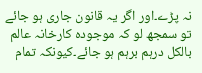نہ پڑے۔اور اگر یہ قانون جاری ہو جائے تو سمجھ لو کہ موجودہ کارخانہ عالم بالکل درہم برہم ہو جائے۔کیونکہ تمام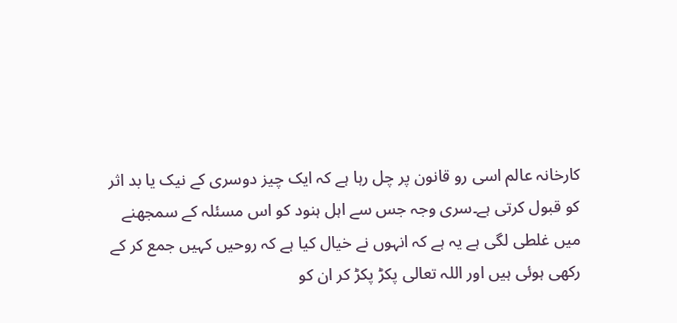کارخانہ عالم اسی رو قانون پر چل رہا ہے کہ ایک چیز دوسری کے نیک یا بد اثر کو قبول کرتی ہے۔سری وجہ جس سے اہل ہنود کو اس مسئلہ کے سمجھنے میں غلطی لگی ہے یہ ہے کہ انہوں نے خیال کیا ہے کہ روحیں کہیں جمع کر کے رکھی ہوئی ہیں اور اللہ تعالی پکڑ پکڑ کر ان کو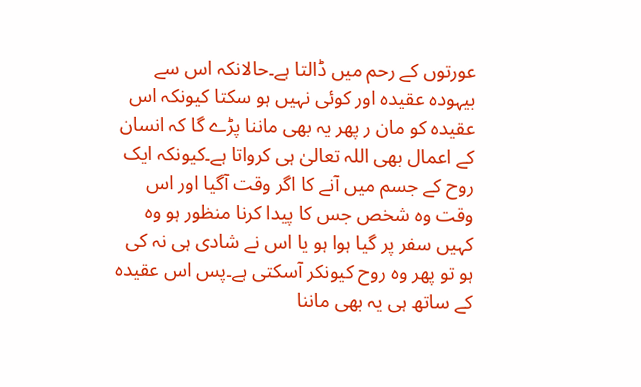عورتوں کے رحم میں ڈالتا ہے۔حالانکہ اس سے بیہودہ عقیدہ اور کوئی نہیں ہو سکتا کیونکہ اس عقیدہ کو مان ر پھر یہ بھی ماننا پڑے گا کہ انسان کے اعمال بھی اللہ تعالیٰ ہی کرواتا ہے۔کیونکہ ایک روح کے جسم میں آنے کا اگر وقت آگیا اور اس وقت وہ شخص جس کا پیدا کرنا منظور ہو وہ کہیں سفر پر گیا ہوا ہو یا اس نے شادی ہی نہ کی ہو تو پھر وہ روح کیونکر آسکتی ہے۔پس اس عقیدہ کے ساتھ ہی یہ بھی ماننا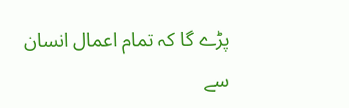پڑے گا کہ تمام اعمال انسان سے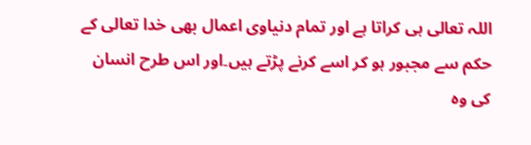اللہ تعالی ہی کراتا ہے اور تمام دنیاوی اعمال بھی خدا تعالی کے حکم سے مجبور ہو کر اسے کرنے پڑتے ہیں۔اور اس طرح انسان کی وہ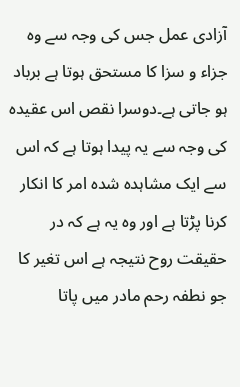آزادی عمل جس کی وجہ سے وہ جزاء و سزا کا مستحق ہوتا ہے برباد ہو جاتی ہے۔دوسرا نقص اس عقیدہ کی وجہ سے یہ پیدا ہوتا ہے کہ اس سے ایک مشاہدہ شدہ امر کا انکار کرنا پڑتا ہے اور وہ یہ ہے کہ در حقیقت روح نتیجہ ہے اس تغیر کا جو نطفہ رحم مادر میں پاتا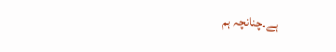ہے۔چنانچہ ہم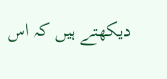دیکھتے ہیں کہ اس